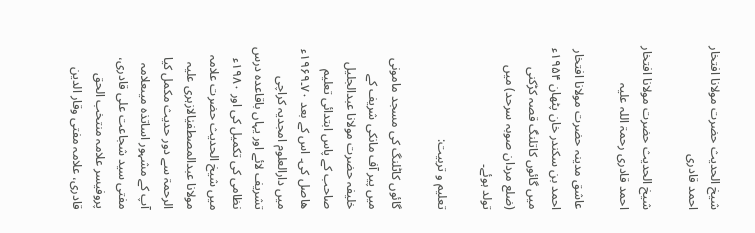شیخ الحدیث حضرت مولانا افتخار احمد قادری

شیخ الحدیث حضرت مولانا افتخار احمد قادری رحمۃ اللہ علیہ

عاشق مدینہ حضرت مولانا افتخار احمد بن سکندر خان پٹھان ۱۹۵۴ء میں گائوں کاتلنگ قصہ کڑکنی (ضلع مردان صوبہ سرحد) میں تولد ہوئے۔

تعلیم و تربیت:

گائوں کاٹلنگ کی مسجد مامونی میں پیر آف مانکی شریف کے خلیفہ حضرت مولانا عبدالجلیل صاحب کے پاس ابتدائی تعلیم ھاصل کی۔ اس کے بعد ۷۰۔۱۹۶۹ء میں دارالعلوم امجدیہ کراچی تشریف لائے اور یہاں باقاعدہ درس نظامی کی تکمیل کی اور ۱۹۸۰ء میں شیخ الحدیث حضرت علامہ مولانا عبدالمصطفیٰالازہری علیہ الرحمۃ سے دور حدیث مکمل کیا آپ کے مشہور اساتذہ میںعلامہ مفتی سید شجاعت علی قادری، پروفیسر علامہ منتخب الحق  قادری، علامہ مفتی وقار الدین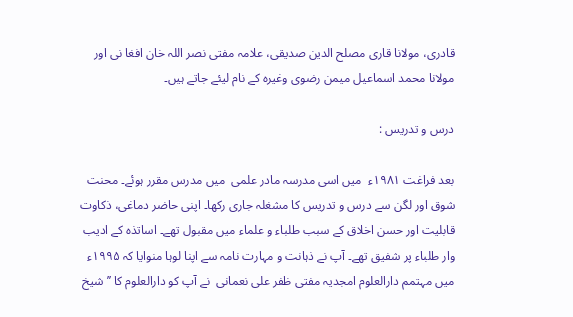قادری، مولانا قاری مصلح الدین صدیقی، علامہ مفتی نصر اللہ خان افغا نی اور مولانا محمد اسماعیل میمن رضوی وغیرہ کے نام لیئے جاتے ہیں۔

درس و تدریس :

بعد فراغت ۱۹۸۱ء  میں اسی مدرسہ مادر علمی  میں مدرس مقرر ہوئے۔ محنت شوق اور لگن سے درس و تدریس کا مشغلہ جاری رکھا۔ اپنی حاضر دماغی، ذکاوت قابلیت اور حسن اخلاق کے سبب طلباء و علماء میں مقبول تھے۔ اساتذہ کے ادیب وار طلباء پر شفیق تھے۔ آپ نے ذہانت و مہارت نامہ سے اپنا لوہا منوایا کہ ۱۹۹۵ء میں مہتمم دارالعلوم امجدیہ مفتی ظفر علی نعمانی  نے آپ کو دارالعلوم کا ’’شیخ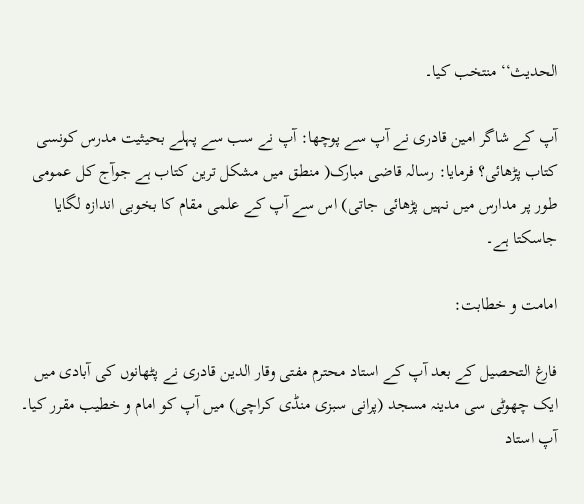الحدیث‘‘ منتخب کیا۔

آپ کے شاگر امین قادری نے آپ سے پوچھا: آپ نے سب سے پہلے بحیثیت مدرس کونسی کتاب پڑھائی؟ فرمایا: رسالہ قاضی مبارک( منطق میں مشکل ترین کتاب ہے جوآج کل عمومی طور پر مدارس میں نہیں پڑھائی جاتی) اس سے آپ کے علمی مقام کا بخوبی اندازہ لگایا جاسکتا ہے۔

امامت و خطابت:

فارغ التحصیل کے بعد آپ کے استاد محترم مفتی وقار الدین قادری نے پٹھانوں کی آبادی میں ایک چھوٹی سی مدینہ مسجد (پرانی سبزی منڈی کراچی) میں آپ کو امام و خطیب مقرر کیا۔ آپ استاد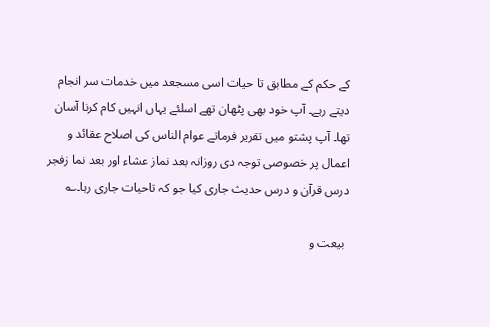کے حکم کے مطابق تا حیات اسی مسجعد میں خدمات سر انجام دیتے رہے۔ آپ خود بھی پٹھان تھے اسلئے یہاں انہیں کام کرنا آسان تھا۔ آپ پشتو میں تقریر فرماتے عوام الناس کی اصلاح عقائد و اعمال پر خصوصی توجہ دی روزانہ بعد نماز عشاء اور بعد نما زفجر درس قرآن و درس حدیث جاری کیا جو کہ تاحیات جاری رہا۔؎

 بیعت و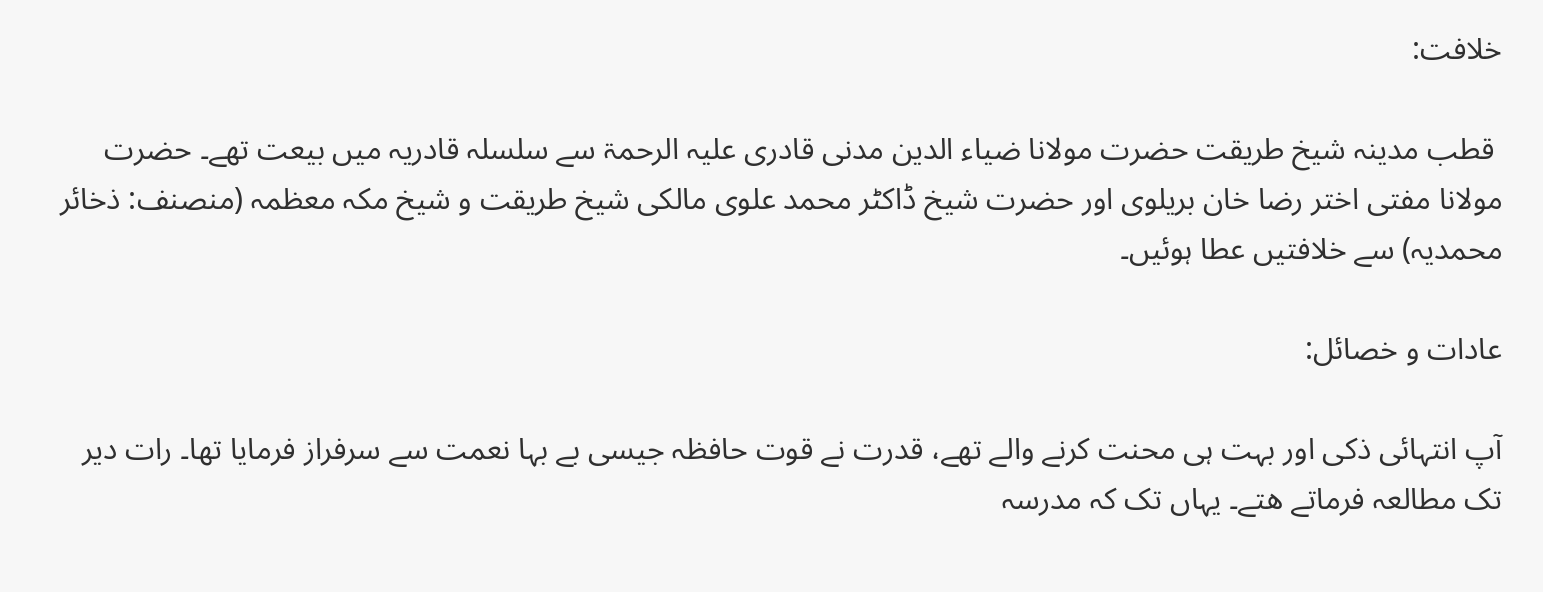خلافت:

 قطب مدینہ شیخ طریقت حضرت مولانا ضیاء الدین مدنی قادری علیہ الرحمۃ سے سلسلہ قادریہ میں بیعت تھے۔ حضرت مولانا مفتی اختر رضا خان بریلوی اور حضرت شیخ ڈاکٹر محمد علوی مالکی شیخ طریقت و شیخ مکہ معظمہ (منصنف: ذخائر محمدیہ) سے خلافتیں عطا ہوئیں۔

عادات و خصائل:

آپ انتہائی ذکی اور بہت ہی محنت کرنے والے تھے، قدرت نے قوت حافظہ جیسی بے بہا نعمت سے سرفراز فرمایا تھا۔ رات دیر تک مطالعہ فرماتے ھتے۔ یہاں تک کہ مدرسہ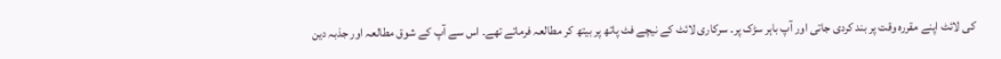کی لائٹ اپنے مقررہ وقت پر بند کردی جاتی اور آپ باہر سڑک پر۔ سرکاری لائٹ کے نیچے فٹ پاتھ پر بیتھ کر مطالعہ فرماتے تھے۔ اس سے آپ کے شوق مطالعہ اور جذبہ دین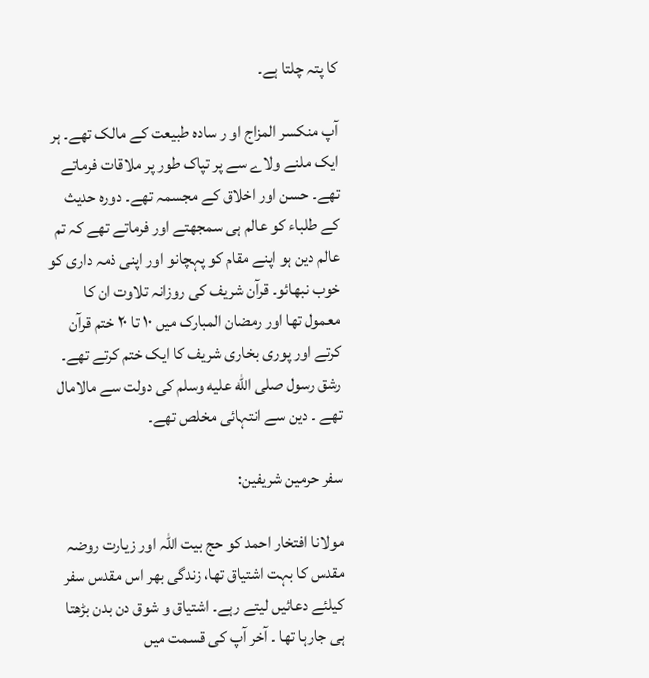کا پتہ چلتا ہے۔

آپ منکسر المزاج او ر سادہ طبیعت کے مالک تھے۔ ہر ایک ملنے ولاے سے پر تپاک طور پر ملاقات فرماتے تھے۔ حسن اور اخلاق کے مجسمہ تھے۔ دورہ حدیث کے طلباء کو عالم ہی سمجھتے اور فرماتے تھے کہ تم عالم دین ہو اپنے مقام کو پہچانو اور اپنی ذمہ داری کو خوب نبھائو۔ قرآن شریف کی روزانہ تلاوت ان کا معمول تھا اور رمضان المبارک میں ۱۰ تا ۲۰ ختم قرآن کرتے اور پوری بخاری شریف کا ایک ختم کرتے تھے۔ رشق رسول صلى الله عليه وسلم کی دولت سے مالامال تھے ۔ دین سے انتہائی مخلص تھے۔

سفر حرمین شریفین:

مولانا افتخار احمد کو حج بیت اللہ اور زیارت روضہ مقدس کا بہت اشتیاق تھا، زندگی بھر اس مقدس سفر کیلئے دعائیں لیتے رہے۔ اشتیاق و شوق دن بدن بڑھتا ہی جارہا تھا ۔ آخر آپ کی قسمت میں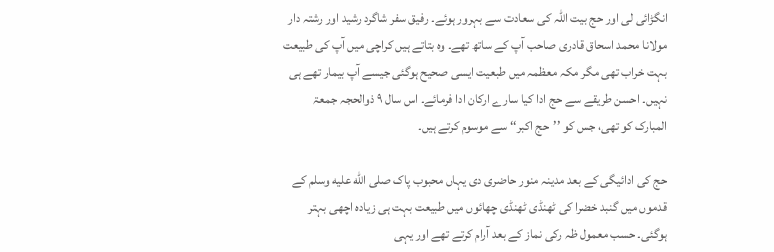انگڑائی لی اور حج بیت اللہ کی سعادت سے بہرور ہوئے۔ رفیق سفر شاگرد رشید اور رشتہ دار مولانا محمد اسحاق قادری صاحب آپ کے ساتھ تھے۔ وہ بتاتے ہیں کراچی میں آپ کی طبیعت بہت خراب تھی مگر مکہ معظمہ میں طبعیت ایسی صحیح ہوگئی جیسے آپ بیمار تھے ہی نہیں۔ احسن طریقے سے حج ادا کیا سارے ارکان ادا فرمائے۔ اس سال ۹ ذوالحجہ جمعۃ المبارک کو تھی، جس کو ’’حج اکبر‘‘ سے موسوم کرتے ہیں۔

حج کی ادائیگی کے بعد مدینہ منور حاضری دی یہاں محبوب پاک صلى الله عليه وسلم کے قدموں میں گنبد خضرا کی ٹھنڈی ٹھنڈی چھائوں میں طبیعت بہت ہی زیادہ اچھی بہتر ہوگئی۔ حسب معمول ظہ رکی نماز کے بعد آرام کرتے تھے اور یہی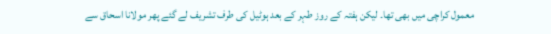معمول کراچی میں بھی تھا۔ لیکن ہفتہ کے روز طہر کے بعد ہوٹیل کی طرف تشریف لے گئے پھر مولانا اسحاق سے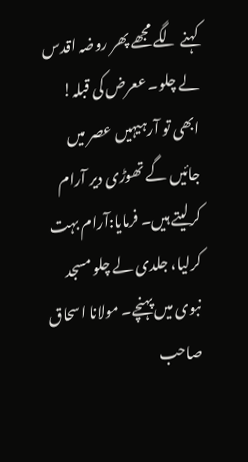کہنے لگے مجھے پھر روضہ اقدس لے چلو۔ ععرض کی قبلہ! ابھی تو آرہیہیں عصر میں جائیں گے تھوڑی دیر آرام کرلیتے ہیں۔ فرمایا:آرام بہت کرلیا، جلدی لے چلو مسجد نبوی میں پہنچے۔ مولانا اسحاق صاحب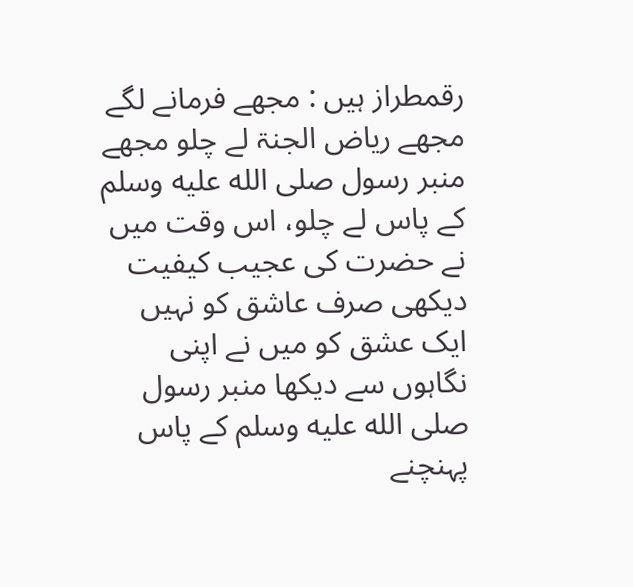رقمطراز ہیں : مجھے فرمانے لگے  مجھے ریاض الجنۃ لے چلو مجھے  منبر رسول صلى الله عليه وسلم کے پاس لے چلو، اس وقت میں نے حضرت کی عجیب کیفیت دیکھی صرف عاشق کو نہیں ایک عشق کو میں نے اپنی نگاہوں سے دیکھا منبر رسول صلى الله عليه وسلم کے پاس پہنچنے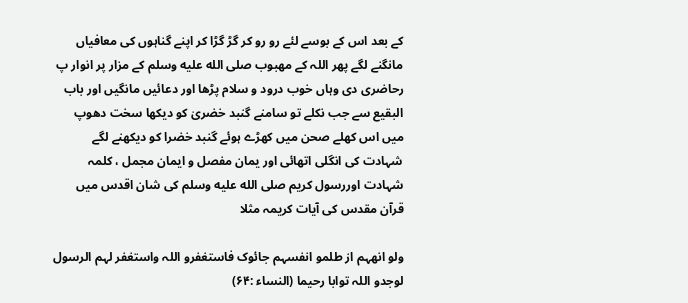کے بعد اس کے بوسے لئے رو رو کر گڑ گڑا کر اپنے گناہوں کی معافیاں مانگنے لگے پھر اللہ کے مھبوب صلى الله عليه وسلم کے مزار پر انوار پ رحاضری دی وہاں خوب درود و سلام پڑھا اور دعائیں مانگیں اور باب البقیع سے جب نکلے تو سامنے گنبد خضریٰ کو دیکھا سخت دھوپ میں اس کھلے صحن میں کھڑے ہوئے گنبد خضرا کو دیکھنے لگے شہادت کی انگلی اتھائی اور یمان مفصل و ایمان مجمل ، کلمہ شہادت اوررسول کریم صلى الله عليه وسلم کی شان اقدس میں قرآن مقدس کی آیات کریمہ مثلا

ولو انھہم از طلمو انفسہم جائوک فاستغفرو اللہ واستغفر لہم الرسول لوجدو اللہ توابا رحیما (النساء :۶۴)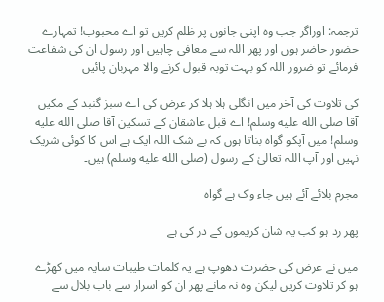ترجمہ: اوراگر جب وہ اپنی جانوں پر ظلم کریں تو اے محبوب! تمہارے حضور حاضر ہوں اور پھر اللہ سے معافی چاہیں اور رسول ان کی شفاعت فرمائے تو ضرور اللہ کو بہت توبہ قبول کرنے والا مہربان پائیں

کی تلاوت کی آخر میں انگلی ہلا ہلا کر عرض کی اے سبز گنبد کے مکیں آقا صلى الله عليه وسلم! اے قبل عاشقان کے تسکین آقا صلى الله عليه وسلم! میں آپکو گواہ بناتا ہوں کہ بے شک اللہ ایک ہے اس کا کوئی شریک نہیں اور آپ اللہ تعالیٰ کے رسول (صلى الله عليه وسلم) ہیں۔

مجرم بلائے آئے ہیں جاء وک ہے گواہ

پھر رد ہو کب یہ شان کریموں کے در کی ہے

میں نے عرض کی حضرت دھوپ ہے یہ کلمات طیبات سایہ میں کھڑے ہو کر تلاوت کریں لیکن وہ نہ مانے پھر ان کو اسرار سے باب بلال سے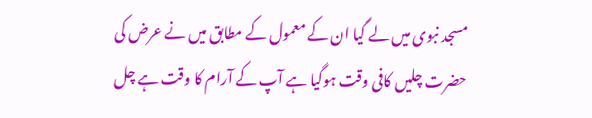مسجد نبوی میں لے گیا ان کے معمول کے مطابق میں نے عرض کی حضرت چلیں کافی وقت ہوگیا ہے آپ کے آرام کا وقت ہے چل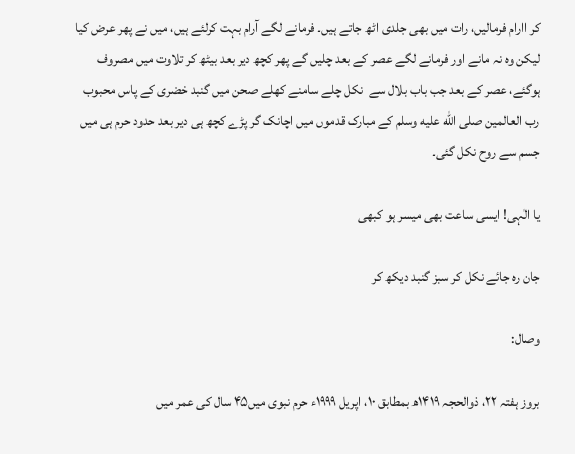کر اارام فرمالیں، رات میں بھی جلدی اٹھ جاتے ہیں۔ فرمانے لگے آرام بہت کرلئے ہیں، میں نے پھر عرض کیا لیکن وہ نہ مانے اور فرمانے لگے عصر کے بعد چلیں گے پھر کچھ دیر بعد بیٹھ کر تلاوت میں مصروف ہوگئے، عصر کے بعد جب باب بلال سے  نکل چلے سامنے کھلے صحن میں گنبد خضری کے پاس محبوب رب العالمین صلى الله عليه وسلم کے مبارک قدموں میں اچانک گر پڑے کچھ ہی دیر بعد حدود حرم ہی میں جسم سے روح نکل گئی۔

یا الٰہی! ایسی ساعت بھی میسر ہو کبھی

جان رہ جائے نکل کر سبز گنبد دیکھ کر

وصال:

بروز ہفتہ ۲۲، ذوالحجہ ۱۴۱۹ھ بمطابق ۱۰، اپریل ۱۹۹۹ء حرم نبوی میں۴۵ سال کی عمر میں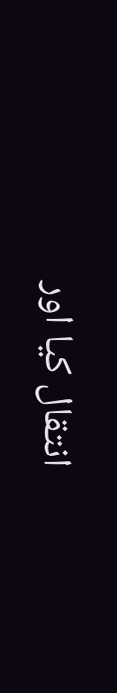انتقال کیا اور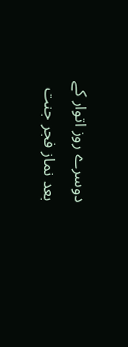دوسرے روز اتوار کے بعد نماز فجر جنت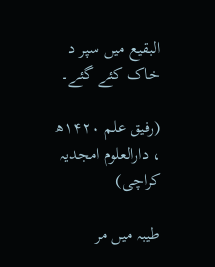البقیع میں سپر د خاک کئے گئے۔

(رفیق علم ۱۴۲۰ھ ، دارالعلوم امجدیہ کراچی)

طیبہ میں مر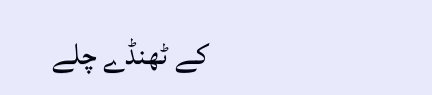کے ٹھنڈے چلے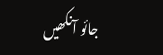جائو آنکھیں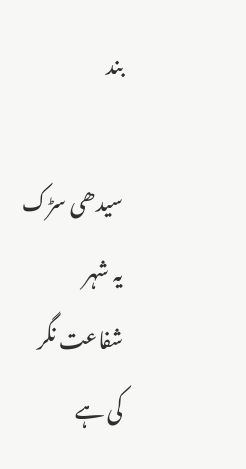بند

سیدھی سڑک یہ شہر شفاعت نگر کی ہے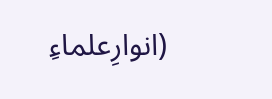(انوارِعلماءِ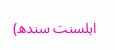اہلسنت سندھ)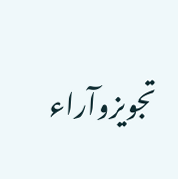تجویزوآراء